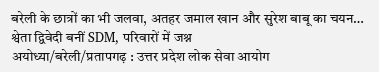बरेली के छात्रों का भी जलवा, अतहर जमाल खान और सुरेश बाबू का चयन… श्वेता द्विवेदी बनीं SDM, परिवारों में जश्न
अयोध्या/बरेली/प्रतापगढ़ : उत्तर प्रदेश लोक सेवा आयोग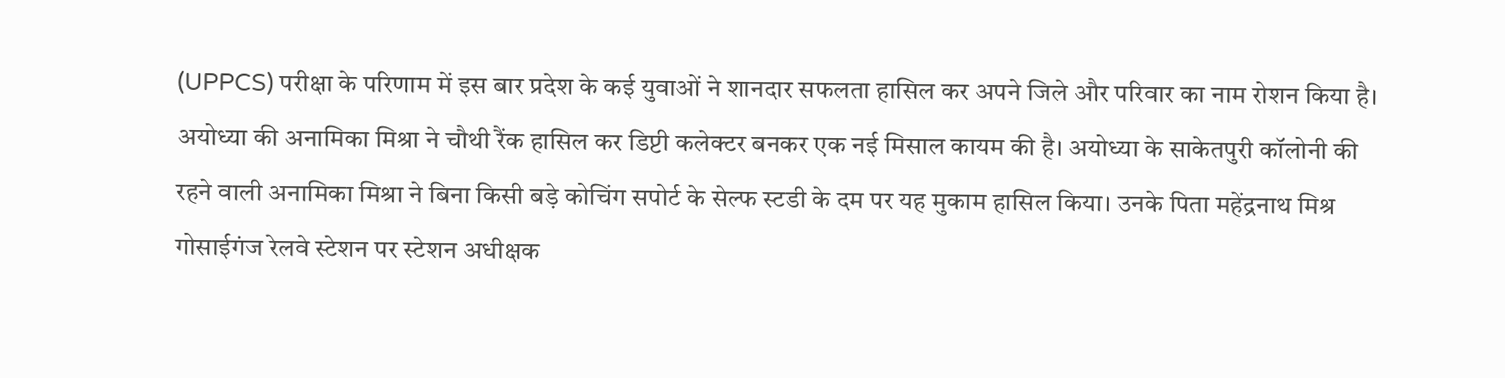(UPPCS) परीक्षा के परिणाम में इस बार प्रदेश के कई युवाओं ने शानदार सफलता हासिल कर अपने जिले और परिवार का नाम रोशन किया है। अयोध्या की अनामिका मिश्रा ने चौथी रैंक हासिल कर डिप्टी कलेक्टर बनकर एक नई मिसाल कायम की है। अयोध्या के साकेतपुरी कॉलोनी की रहने वाली अनामिका मिश्रा ने बिना किसी बड़े कोचिंग सपोर्ट के सेल्फ स्टडी के दम पर यह मुकाम हासिल किया। उनके पिता महेंद्रनाथ मिश्र गोसाईगंज रेलवे स्टेशन पर स्टेशन अधीक्षक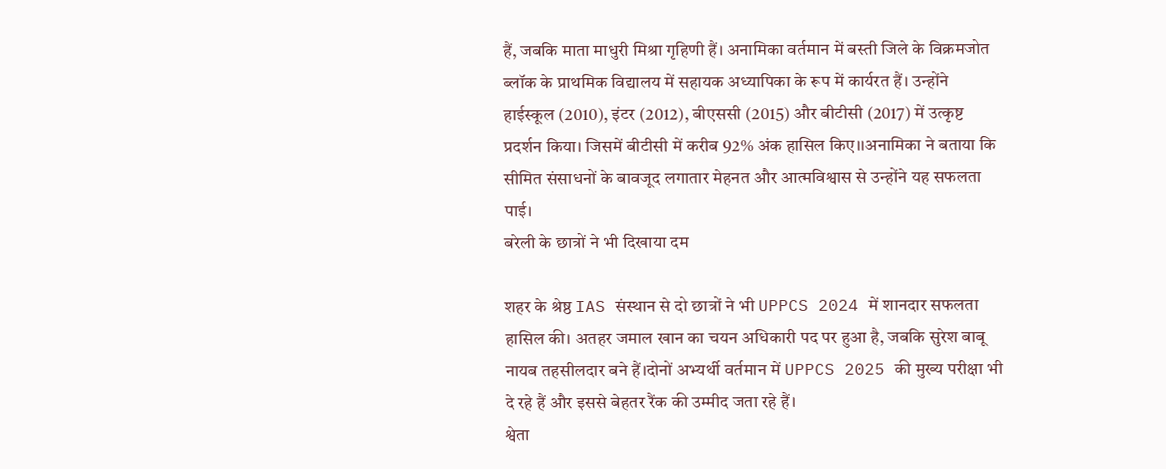हैं, जबकि माता माधुरी मिश्रा गृहिणी हैं। अनामिका वर्तमान में बस्ती जिले के विक्रमजोत ब्लॉक के प्राथमिक विद्यालय में सहायक अध्यापिका के रूप में कार्यरत हैं। उन्होंने हाईस्कूल (2010), इंटर (2012), बीएससी (2015) और बीटीसी (2017) में उत्कृष्ट प्रदर्शन किया। जिसमें बीटीसी में करीब 92% अंक हासिल किए।।अनामिका ने बताया कि सीमित संसाधनों के बावजूद लगातार मेहनत और आत्मविश्वास से उन्होंने यह सफलता पाई।
बरेली के छात्रों ने भी दिखाया दम

शहर के श्रेष्ठ IAS संस्थान से दो छात्रों ने भी UPPCS 2024 में शानदार सफलता हासिल की। अतहर जमाल खान का चयन अधिकारी पद पर हुआ है, जबकि सुरेश बाबू नायब तहसीलदार बने हैं।दोनों अभ्यर्थी वर्तमान में UPPCS 2025 की मुख्य परीक्षा भी दे रहे हैं और इससे बेहतर रैंक की उम्मीद जता रहे हैं।
श्वेता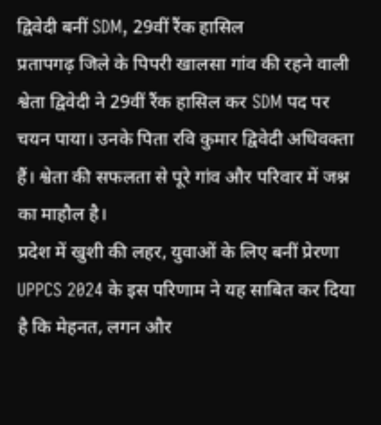द्विवेदी बनीं SDM, 29वीं रैंक हासिल
प्रतापगढ़ जिले के पिपरी खालसा गांव की रहने वाली श्वेता द्विवेदी ने 29वीं रैंक हासिल कर SDM पद पर चयन पाया। उनके पिता रवि कुमार द्विवेदी अधिवक्ता हैं। श्वेता की सफलता से पूरे गांव और परिवार में जश्न का माहौल है।
प्रदेश में खुशी की लहर, युवाओं के लिए बनीं प्रेरणा
UPPCS 2024 के इस परिणाम ने यह साबित कर दिया है कि मेहनत, लगन और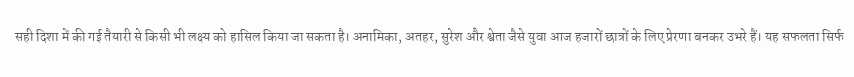सही दिशा में की गई तैयारी से किसी भी लक्ष्य को हासिल किया जा सकता है। अनामिका, अतहर, सुरेश और श्वेता जैसे युवा आज हजारों छात्रों के लिए प्रेरणा बनकर उभरे हैं। यह सफलता सिर्फ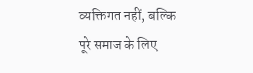व्यक्तिगत नहीं, बल्कि पूरे समाज के लिए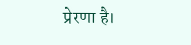प्रेरणा है।